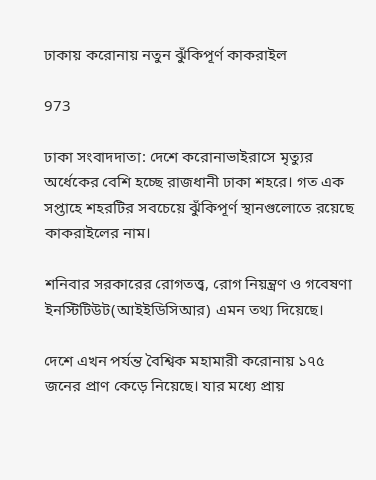ঢাকায় করোনায় নতুন ঝুঁকিপূর্ণ কাকরাইল

973

ঢাকা সংবাদদাতা: দেশে করোনাভাইরাসে মৃত্যুর অর্ধেকের বেশি হচ্ছে রাজধানী ঢাকা শহরে। গত এক সপ্তাহে শহরটির সবচেয়ে ঝুঁকিপূর্ণ স্থানগুলোতে রয়েছে কাকরাইলের নাম।

শনিবার সরকারের রোগতত্ত্ব, রোগ নিয়ন্ত্রণ ও গবেষণা ইনস্টিটিউট(আইইডিসিআর) এমন তথ্য দিয়েছে।

দেশে এখন পর্যন্ত বৈশ্বিক মহামারী করোনায় ১৭৫ জনের প্রাণ কেড়ে নিয়েছে। যার মধ্যে প্রায়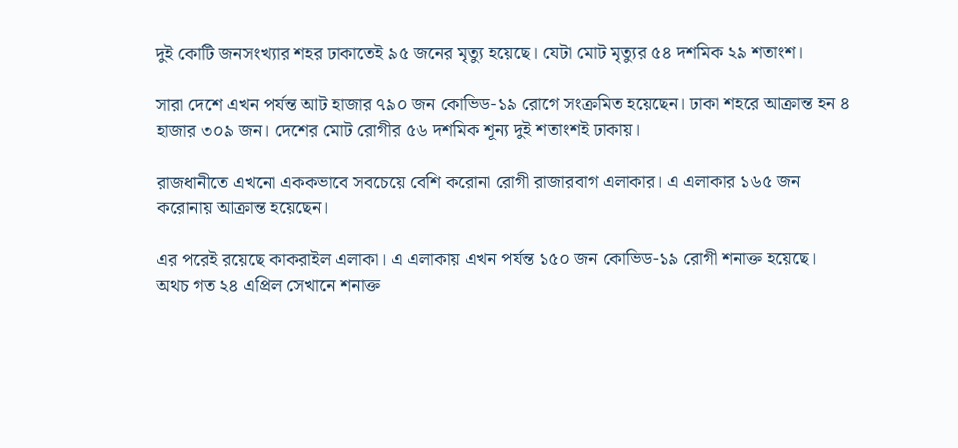দুই কোটি জনসংখ্যার শহর ঢাকাতেই ৯৫ জনের মৃত্যু হয়েছে। যেটা মোট মৃত্যুর ৫৪ দশমিক ২৯ শতাংশ।

সারা দেশে এখন পর্যন্ত আট হাজার ৭৯০ জন কোভিড-১৯ রোগে সংক্রমিত হয়েছেন। ঢাকা শহরে আক্রান্ত হন ৪ হাজার ৩০৯ জন। দেশের মোট রোগীর ৫৬ দশমিক শূন্য দুই শতাংশই ঢাকায়।

রাজধানীতে এখনো এককভাবে সবচেয়ে বেশি করোনা রোগী রাজারবাগ এলাকার। এ এলাকার ১৬৫ জন করোনায় আক্রান্ত হয়েছেন।

এর পরেই রয়েছে কাকরাইল এলাকা। এ এলাকায় এখন পর্যন্ত ১৫০ জন কোভিড-১৯ রোগী শনাক্ত হয়েছে। অথচ গত ২৪ এপ্রিল সেখানে শনাক্ত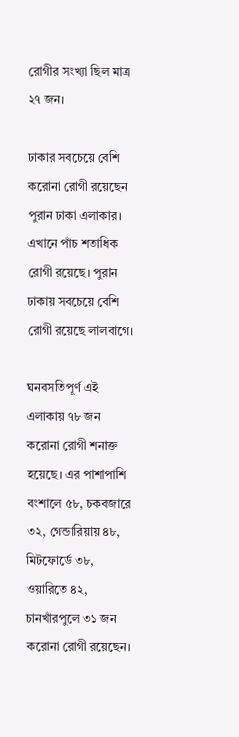রোগীর সংখ্যা ছিল মাত্র ২৭ জন।

ঢাকার সবচেয়ে বেশি করোনা রোগী রয়েছেন পুরান ঢাকা এলাকার। এখানে পাঁচ শতাধিক রোগী রয়েছে। পুরান ঢাকায় সবচেয়ে বেশি রোগী রয়েছে লালবাগে।

ঘনবসতিপূর্ণ এই এলাকায় ৭৮ জন করোনা রোগী শনাক্ত হয়েছে। এর পাশাপাশি বংশালে ৫৮, চকবজারে ৩২, গেন্ডারিয়ায় ৪৮, মিটফোর্ডে ৩৮, ওয়ারিতে ৪২, চানখাঁরপুলে ৩১ জন করোনা রোগী রয়েছেন।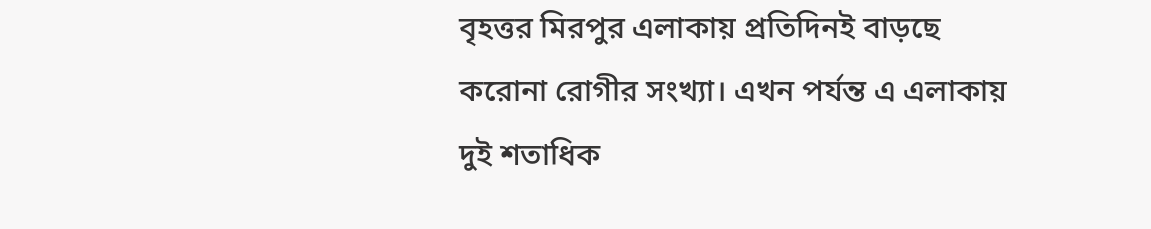বৃহত্তর মিরপুর এলাকায় প্রতিদিনই বাড়ছে করোনা রোগীর সংখ্যা। এখন পর্যন্ত এ এলাকায় দুই শতাধিক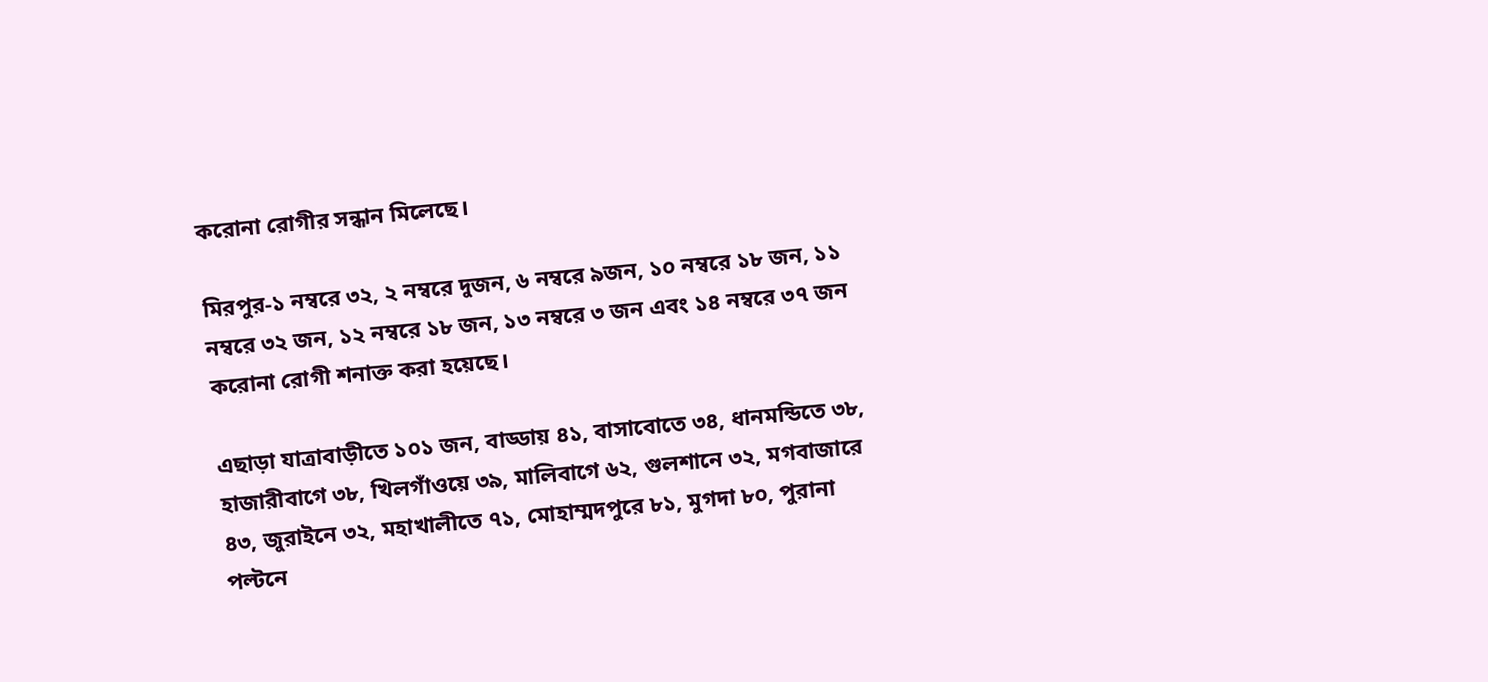করোনা রোগীর সন্ধান মিলেছে।

মিরপুর-১ নম্বরে ৩২, ২ নম্বরে দুজন, ৬ নম্বরে ৯জন, ১০ নম্বরে ১৮ জন, ১১ নম্বরে ৩২ জন, ১২ নম্বরে ১৮ জন, ১৩ নম্বরে ৩ জন এবং ১৪ নম্বরে ৩৭ জন করোনা রোগী শনাক্ত করা হয়েছে।

এছাড়া যাত্রাবাড়ীতে ১০১ জন, বাড্ডায় ৪১, বাসাবোতে ৩৪, ধানমন্ডিতে ৩৮, হাজারীবাগে ৩৮, খিলগাঁওয়ে ৩৯, মালিবাগে ৬২, গুলশানে ৩২, মগবাজারে ৪৩, জুরাইনে ৩২, মহাখালীতে ৭১, মোহাম্মদপুরে ৮১, মুগদা ৮০, পুরানা পল্টনে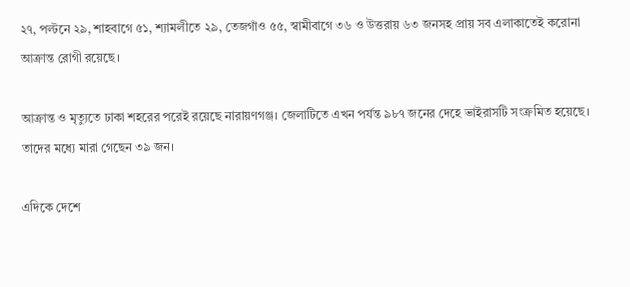২৭, পল্টনে ২৯, শাহবাগে ৫১, শ্যামলীতে ২৯, তেজগাঁও ৫৫, স্বামীবাগে ৩৬ ও উত্তরায় ৬৩ জনসহ প্রায় সব এলাকাতেই করোনা আক্রান্ত রোগী রয়েছে।

আক্রান্ত ও মৃত্যুতে ঢাকা শহরের পরেই রয়েছে নারায়ণগঞ্জ। জেলাটিতে এখন পর্যন্ত ৯৮৭ জনের দেহে ভাইরাসটি সংক্রমিত হয়েছে। তাদের মধ্যে মারা গেছেন ৩৯ জন।

এদিকে দেশে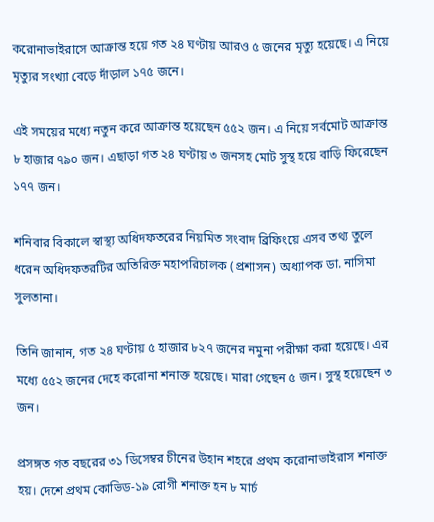করোনাভাইরাসে আক্রান্ত হয়ে গত ২৪ ঘণ্টায় আরও ৫ জনের মৃত্যু হয়েছে। এ নিয়ে মৃত্যুর সংখ্যা বেড়ে দাঁড়াল ১৭৫ জনে।

এই সময়ের মধ্যে নতুন করে আক্রান্ত হয়েছেন ৫৫২ জন। এ নিয়ে সর্বমোট আক্রান্ত ৮ হাজার ৭৯০ জন। এছাড়া গত ২৪ ঘণ্টায় ৩ জনসহ মোট সুস্থ হয়ে বাড়ি ফিরেছেন ১৭৭ জন।

শনিবার বিকালে স্বাস্থ্য অধিদফতরের নিয়মিত সংবাদ ব্রিফিংয়ে এসব তথ্য তুলে ধরেন অধিদফতরটির অতিরিক্ত মহাপরিচালক (প্রশাসন) অধ্যাপক ডা. নাসিমা সুলতানা।

তিনি জানান, গত ২৪ ঘণ্টায় ৫ হাজার ৮২৭ জনের নমুনা পরীক্ষা করা হয়েছে। এর মধ্যে ৫৫২ জনের দেহে করোনা শনাক্ত হয়েছে। মারা গেছেন ৫ জন। সুস্থ হয়েছেন ৩ জন।

প্রসঙ্গত গত বছরের ৩১ ডিসেম্বর চীনের উহান শহরে প্রথম করোনাভাইরাস শনাক্ত হয়। দেশে প্রথম কোভিড-১৯ রোগী শনাক্ত হন ৮ মার্চ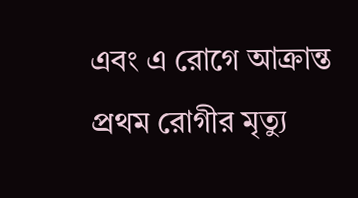এবং এ রোগে আক্রান্ত প্রথম রোগীর মৃত্যু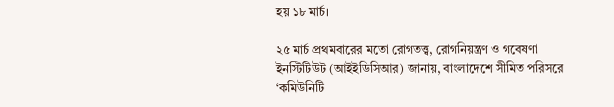হয় ১৮ মার্চ।

২৫ মার্চ প্রথমবারের মতো রোগতত্ত্ব, রোগনিয়ন্ত্রণ ও গবেষণা ইনস্টিটিউট (আইইডিসিআর) জানায়, বাংলাদেশে সীমিত পরিসরে ‘কমিউনিটি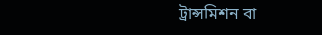ট্রান্সমিশন বা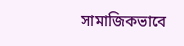সামাজিকভাবে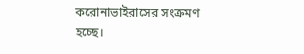করোনাভাইরাসের সংক্রমণ হচ্ছে।